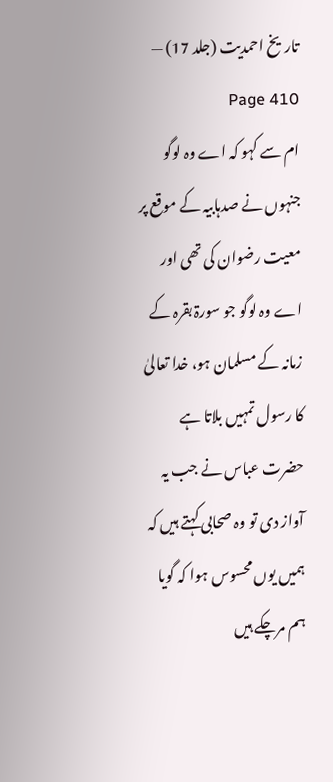تاریخ احمدیت (جلد 17) — Page 410
ام سے کہو کہ اے وہ لوگو جنہوں نے صدہابیہ کے موقع پر معیت رضوان کی تھی اور اے وہ لوگو جو سورۃ بقرہ کے زمانہ کے مسلمان ہو، خدا تعالیٰ کا رسول تمہیں بلاتا ہے حضرت عباس نے جب یہ آواز دی تو وہ صحابی کہتے ہیں کہ ہمیں یوں محسوس ہوا کہ گویا ہم مرچکے ہیں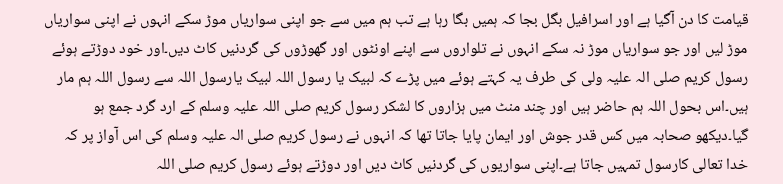قیامت کا دن آگیا ہے اور اسرافیل بگل بجا کہ ہمیں بگا رہا ہے تب ہم میں سے جو اپنی سواریاں موڑ سکے انہوں نے اپنی سواریاں موڑ لیں اور جو سواریاں موڑ نہ سکے انہوں نے تلواروں سے اپنے اونٹوں اور گھوڑوں کی گردنیں کاٹ دیں۔اور خود دوڑتے ہوئے رسول کریم صلی الہ علیہ ولی کی طرف یہ کہتے ہوئے میں پڑے کہ لبیک یا رسول اللہ لبیک یارسول اللہ سے رسول اللہ ہم مار ہیں۔اس بحول اللہ ہم حاضر ہیں اور چند منٹ میں ہزاروں کا لشکر رسول کریم صلی اللہ علیہ وسلم کے ارد گرد جمع ہو گیا۔دیکھو صحابہ میں کس قدر جوش اور ایمان پایا جاتا تھا کہ انہوں نے رسول کریم صلی الہ علیہ وسلم کی اس آواز پر کہ خدا تعالی کارسول تمہیں جاتا ہے۔اپنی سواریوں کی گردنیں کاٹ دیں اور دوڑتے ہوئے رسول کریم صلی اللہ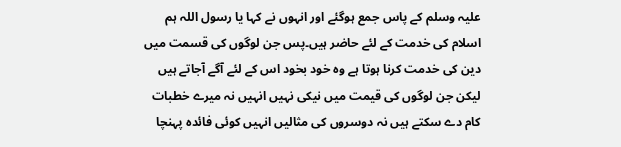علیہ وسلم کے پاس جمع ہوگئے اور انہوں نے کہا یا رسول اللہ ہم اسلام کی خدمت کے لئے حاضر ہیں۔پس جن لوگوں کی قسمت میں دین کی خدمت کرنا ہوتا ہے وہ خود بخود اس کے لئے آگے آجاتے ہیں لیکن جن لوگوں کی قیمت میں نیکی نہیں انہیں نہ میرے خطبات کام دے سکتے ہیں نہ دوسروں کی مثالیں انہیں کوئی فائدہ پہنچا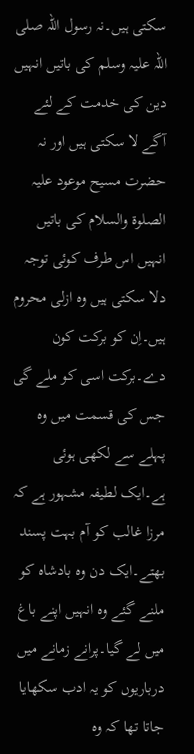سکتی ہیں۔نہ رسول اللہ صلی اللہ علیہ وسلم کی باتیں انہیں دین کی خدمت کے لئے آگے لا سکتی ہیں اور نہ حضرت مسیح موعود علیہ الصلوۃ والسلام کی باتیں انہیں اس طرف کوئی توجہ دلا سکتی ہیں وہ ازلی محروم ہیں۔اِن کو برکت کون دے۔برکت اسی کو ملے گی جس کی قسمت میں وہ پہلے سے لکھی ہوئی ہے۔ایک لطیفہ مشہور ہے کہ مرزا غالب کو آم بہت پسند بھتے۔ایک دن وہ بادشاہ کو ملنے گئے وہ انہیں اپنے باغ میں لے گیا۔پرانے زمانے میں درباریوں کو یہ ادب سکھایا جاتا تھا کہ وہ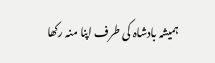ہمیشہ بادشاہ کی طرف اپنا منہ رکھا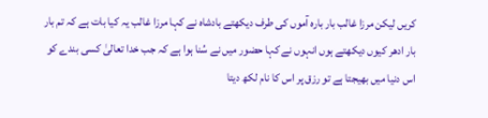کریں لیکن مرزا غالب بار بارہ آموں کی طرف دیکھتے بادشاہ نے کہا مرزا غالب یہ کیا بات ہے کہ تم بار بار ادھر کیوں دیکھتے ہوں انہوں نے کہا حضور میں نے سُنا ہوا ہے کہ جب خدا تعالیٰ کسی بندے کو اس دنیا میں بھیجتا ہے تو رزق پر اس کا نام لکھ دیتا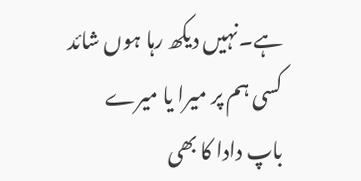ہے۔نہیں دیکھ رہا ہوں شائد کسی ہم پر میرا یا میرے باپ دادا کا بھی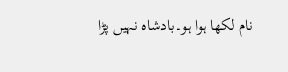نام لکھا ہوا ہو۔بادشاہ نہیں پڑا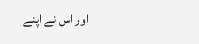اور اس نے اپنے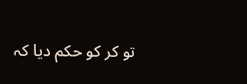تو کر کو حکم دیا کہ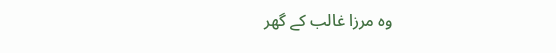وہ مرزا غالب کے گھر